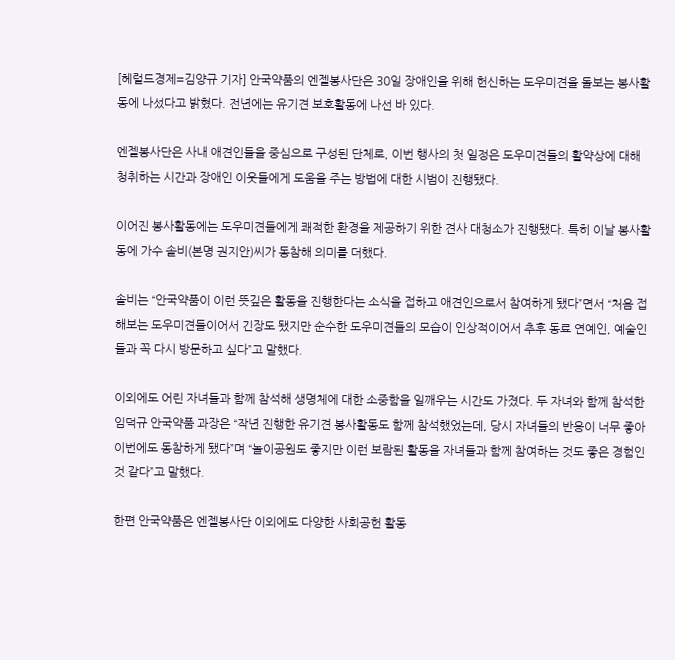[헤럴드경제=김양규 기자] 안국약품의 엔젤봉사단은 30일 장애인을 위해 헌신하는 도우미견을 돌보는 봉사활동에 나섰다고 밝혔다. 전년에는 유기견 보호활동에 나선 바 있다.

엔젤봉사단은 사내 애견인들을 중심으로 구성된 단체로, 이번 행사의 첫 일정은 도우미견들의 활약상에 대해 청취하는 시간과 장애인 이웃들에게 도움을 주는 방법에 대한 시범이 진행됐다.

이어진 봉사활동에는 도우미견들에게 쾌적한 환경을 제공하기 위한 견사 대청소가 진행됐다. 특히 이날 봉사활동에 가수 솔비(본명 권지안)씨가 동참해 의미를 더했다.

솔비는 “안국약품이 이런 뜻깊은 활동을 진행한다는 소식을 접하고 애견인으로서 참여하게 됐다”면서 “처음 접해보는 도우미견들이어서 긴장도 됐지만 순수한 도우미견들의 모습이 인상적이어서 추후 동료 연예인, 예술인들과 꼭 다시 방문하고 싶다”고 말했다.

이외에도 어린 자녀들과 함께 참석해 생명체에 대한 소중함을 일깨우는 시간도 가졌다. 두 자녀와 함께 참석한 임덕규 안국약품 과장은 “작년 진행한 유기견 봉사활동도 함께 참석했었는데, 당시 자녀들의 반응이 너무 좋아 이번에도 동참하게 됐다”며 “놀이공원도 좋지만 이런 보람된 활동을 자녀들과 함께 참여하는 것도 좋은 경험인 것 같다”고 말했다.

한편 안국약품은 엔젤봉사단 이외에도 다양한 사회공헌 활동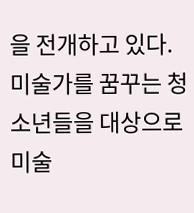을 전개하고 있다. 미술가를 꿈꾸는 청소년들을 대상으로 미술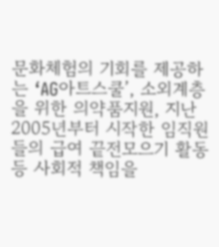문화체험의 기회를 제공하는 ‘AG아트스쿨’, 소외계층을 위한 의약품지원, 지난 2005년부터 시작한 임직원들의 급여 끝전모으기 활동 등 사회적 책임을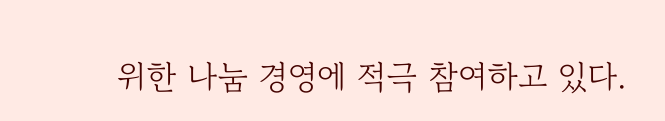위한 나눔 경영에 적극 참여하고 있다.